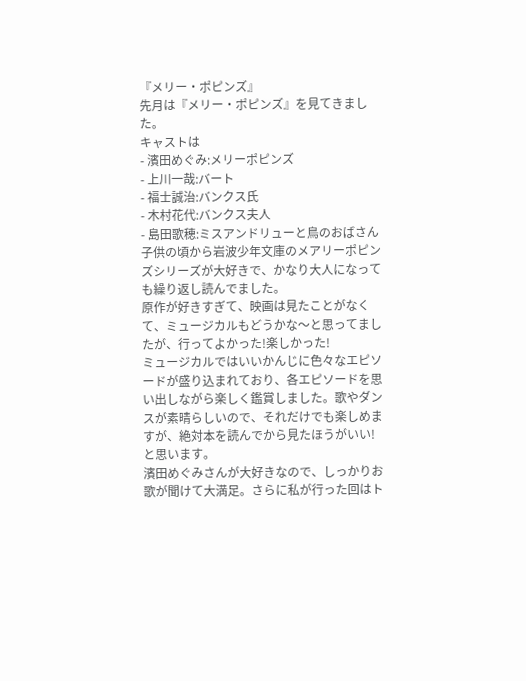『メリー・ポピンズ』
先月は『メリー・ポピンズ』を見てきました。
キャストは
- 濱田めぐみ:メリーポピンズ
- 上川一哉:バート
- 福士誠治:バンクス氏
- 木村花代:バンクス夫人
- 島田歌穂:ミスアンドリューと鳥のおばさん
子供の頃から岩波少年文庫のメアリーポピンズシリーズが大好きで、かなり大人になっても繰り返し読んでました。
原作が好きすぎて、映画は見たことがなくて、ミュージカルもどうかな〜と思ってましたが、行ってよかった!楽しかった!
ミュージカルではいいかんじに色々なエピソードが盛り込まれており、各エピソードを思い出しながら楽しく鑑賞しました。歌やダンスが素晴らしいので、それだけでも楽しめますが、絶対本を読んでから見たほうがいい!と思います。
濱田めぐみさんが大好きなので、しっかりお歌が聞けて大満足。さらに私が行った回はト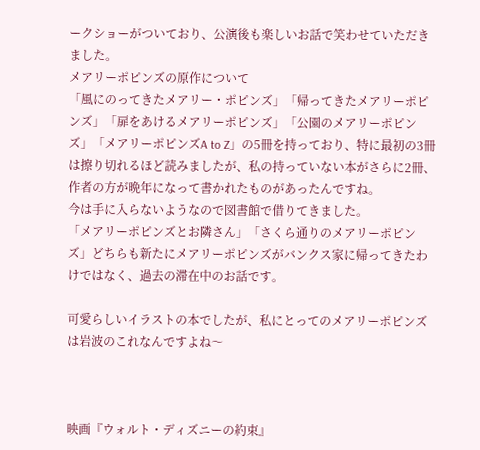ークショーがついており、公演後も楽しいお話で笑わせていただきました。
メアリーポピンズの原作について
「風にのってきたメアリー・ポピンズ」「帰ってきたメアリーポピンズ」「扉をあけるメアリーポピンズ」「公園のメアリーポピンズ」「メアリーポピンズA to Z」の5冊を持っており、特に最初の3冊は擦り切れるほど読みましたが、私の持っていない本がさらに2冊、作者の方が晩年になって書かれたものがあったんですね。
今は手に入らないようなので図書館で借りてきました。
「メアリーポピンズとお隣さん」「さくら通りのメアリーポピンズ」どちらも新たにメアリーポピンズがバンクス家に帰ってきたわけではなく、過去の滞在中のお話です。

可愛らしいイラストの本でしたが、私にとってのメアリーポピンズは岩波のこれなんですよね〜



映画『ウォルト・ディズニーの約束』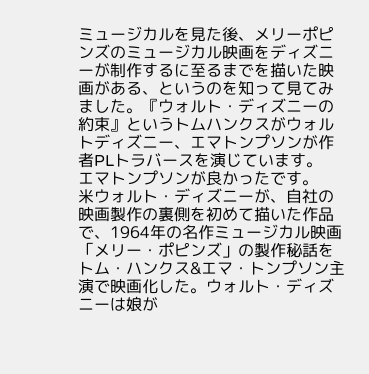ミュージカルを見た後、メリーポピンズのミュージカル映画をディズニーが制作するに至るまでを描いた映画がある、というのを知って見てみました。『ウォルト・ディズニーの約束』というトムハンクスがウォルトディズニー、エマトンプソンが作者PLトラバースを演じています。
エマトンプソンが良かったです。
米ウォルト・ディズニーが、自社の映画製作の裏側を初めて描いた作品で、1964年の名作ミュージカル映画「メリー・ポピンズ」の製作秘話をトム・ハンクス&エマ・トンプソン主演で映画化した。ウォルト・ディズニーは娘が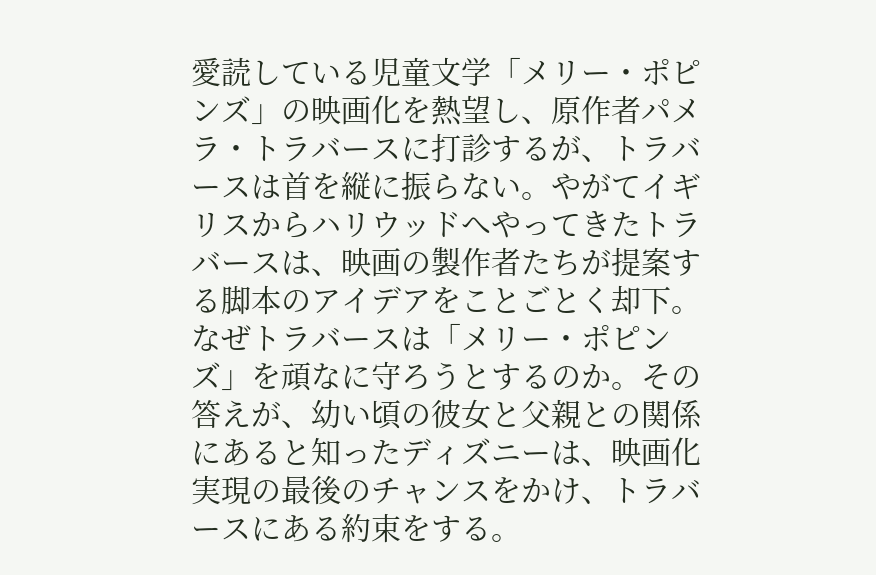愛読している児童文学「メリー・ポピンズ」の映画化を熱望し、原作者パメラ・トラバースに打診するが、トラバースは首を縦に振らない。やがてイギリスからハリウッドへやってきたトラバースは、映画の製作者たちが提案する脚本のアイデアをことごとく却下。なぜトラバースは「メリー・ポピンズ」を頑なに守ろうとするのか。その答えが、幼い頃の彼女と父親との関係にあると知ったディズニーは、映画化実現の最後のチャンスをかけ、トラバースにある約束をする。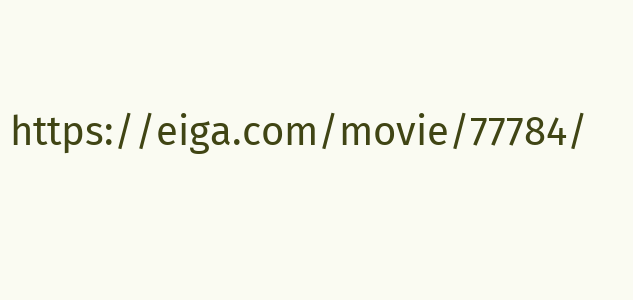https://eiga.com/movie/77784/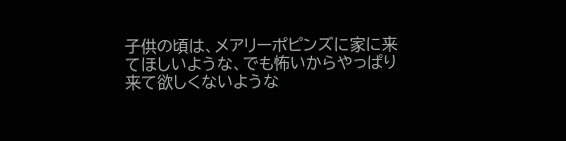子供の頃は、メアリーポピンズに家に来てほしいような、でも怖いからやっぱり来て欲しくないような